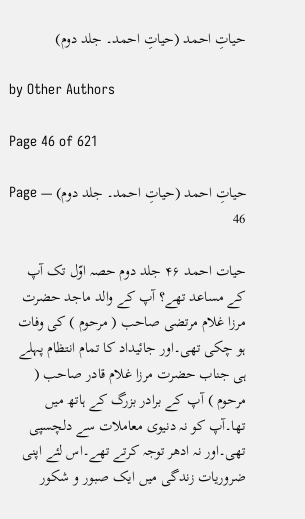حیاتِ احمد (حیاتِ احمد۔ جلد دوم)

by Other Authors

Page 46 of 621

حیاتِ احمد (حیاتِ احمد۔ جلد دوم) — Page 46

حیات احمد ۴۶ جلد دوم حصہ اوّل تک آپ کے مساعد تھے؟ آپ کے والد ماجد حضرت مرزا غلام مرتضی صاحب ( مرحوم ) کی وفات ہو چکی تھی۔اور جائیداد کا تمام انتظام پہلے ہی جناب حضرت مرزا غلام قادر صاحب ( مرحوم ) آپ کے برادر بزرگ کے ہاتھ میں تھا۔آپ کو نہ دنیوی معاملات سے دلچسپی تھی۔اور نہ ادھر توجہ کرتے تھے۔اس لئے اپنی ضروریات زندگی میں ایک صبور و شکور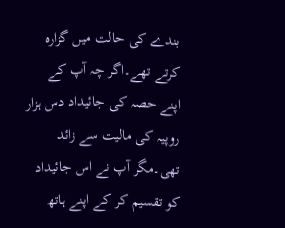بندے کی حالت میں گزارہ کرتے تھے۔اگر چہ آپ کے اپنے حصہ کی جائیداد دس ہزار روپیہ کی مالیت سے زائد تھی۔مگر آپ نے اس جائیداد کو تقسیم کر کے اپنے ہاتھ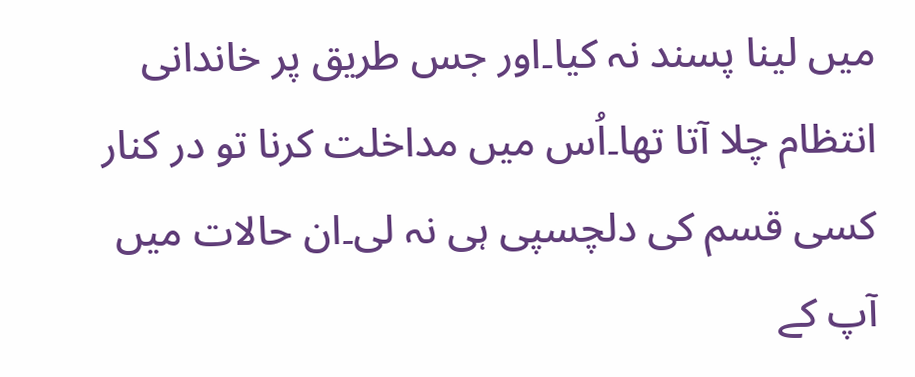میں لینا پسند نہ کیا۔اور جس طریق پر خاندانی انتظام چلا آتا تھا۔اُس میں مداخلت کرنا تو در کنار کسی قسم کی دلچسپی ہی نہ لی۔ان حالات میں آپ کے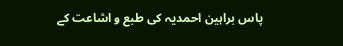پاس براہین احمدیہ کی طبع و اشاعت کے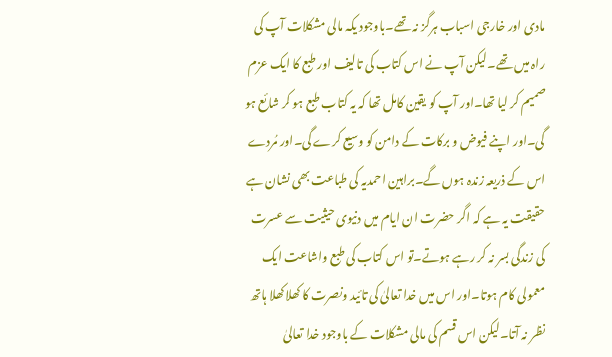مادی اور خارجی اسباب ہرگز نہ تھے۔باوجود یکہ مالی مشکلات آپ کی راہ میں تھے۔لیکن آپ نے اس کتاب کی تالیف اور طبع کا ایک عزم صمیم کر لیا تھا۔اور آپ کو یقین کامل تھا کہ یہ کتاب طبع ہو کر شائع ہو گی۔اور اپنے فیوض و برکات کے دامن کو وسیع کرے گی۔اور مُردے اس کے ذریعہ زندہ ہوں گے۔براہین احمدیہ کی طباعت بھی نشان ہے حقیقت یہ ہے کہ اگر حضرت ان ایام میں دنیوی حیثیت سے عسرت کی زندگی بسر نہ کر رہے ہوتے۔تو اس کتاب کی طبع واشاعت ایک معمولی کام ہوتا۔اور اس میں خدا تعالیٰ کی تائید ونصرت کا کھلا کھلا ہاتھ نظر نہ آتا۔لیکن اس قسم کی مالی مشکلات کے باوجود خدا تعالیٰ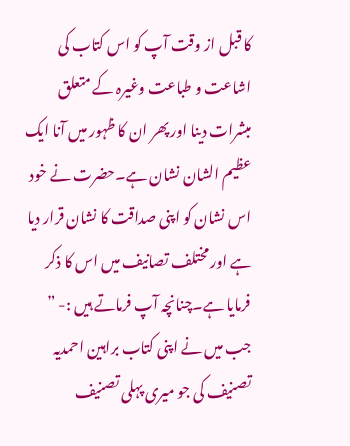کا قبل از وقت آپ کو اس کتاب کی اشاعت و طباعت وغیرہ کے متعلق مبشرات دینا اور پھر ان کا ظہور میں آنا ایک عظیم الشان نشان ہے۔حضرت نے خود اس نشان کو اپنی صداقت کا نشان قرار دیا ہے اور مختلف تصانیف میں اس کا ذکر فرمایا ہے۔چنانچہ آپ فرماتے ہیں :- ” جب میں نے اپنی کتاب براہین احمدیہ تصنیف کی جو میری پہلی تصنیف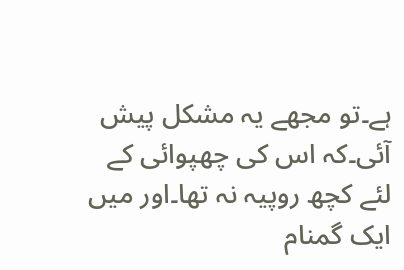ہے۔تو مجھے یہ مشکل پیش آئی۔کہ اس کی چھپوائی کے لئے کچھ روپیہ نہ تھا۔اور میں ایک گمنام